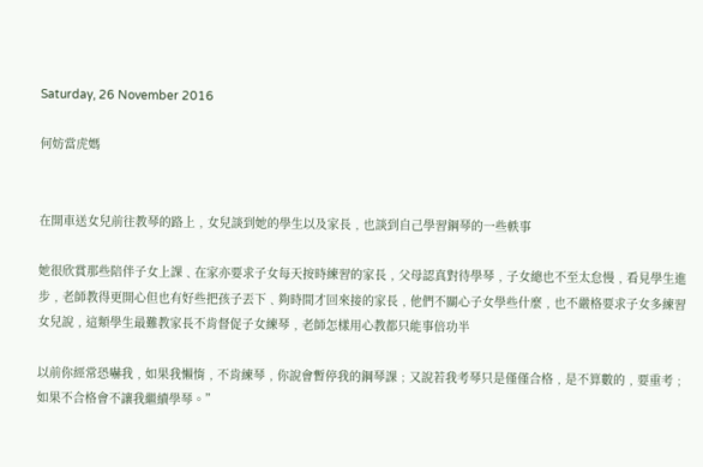Saturday, 26 November 2016

何妨當虎媽


在開車送女兒前往教琴的路上﹐女兒談到她的學生以及家長﹐也談到自己學習鋼琴的一些軼事

她很欣賞那些陪伴子女上課﹑在家亦要求子女每天按時練習的家長﹐父母認真對待學琴﹐子女總也不至太怠慢﹐看見學生進步﹐老師教得更開心但也有好些把孩子丟下﹑夠時間才回來接的家長﹐他們不關心子女學些什麼﹐也不嚴格要求子女多練習女兒說﹐這類學生最難教家長不肯督促子女練琴﹐老師怎樣用心教都只能事倍功半

以前你經常恐嚇我﹐如果我懶惰﹐不肯練琴﹐你說會暫停我的鋼琴課﹔又說若我考琴只是僅僅合格﹐是不算數的﹐要重考﹔如果不合格會不讓我繼續學琴。”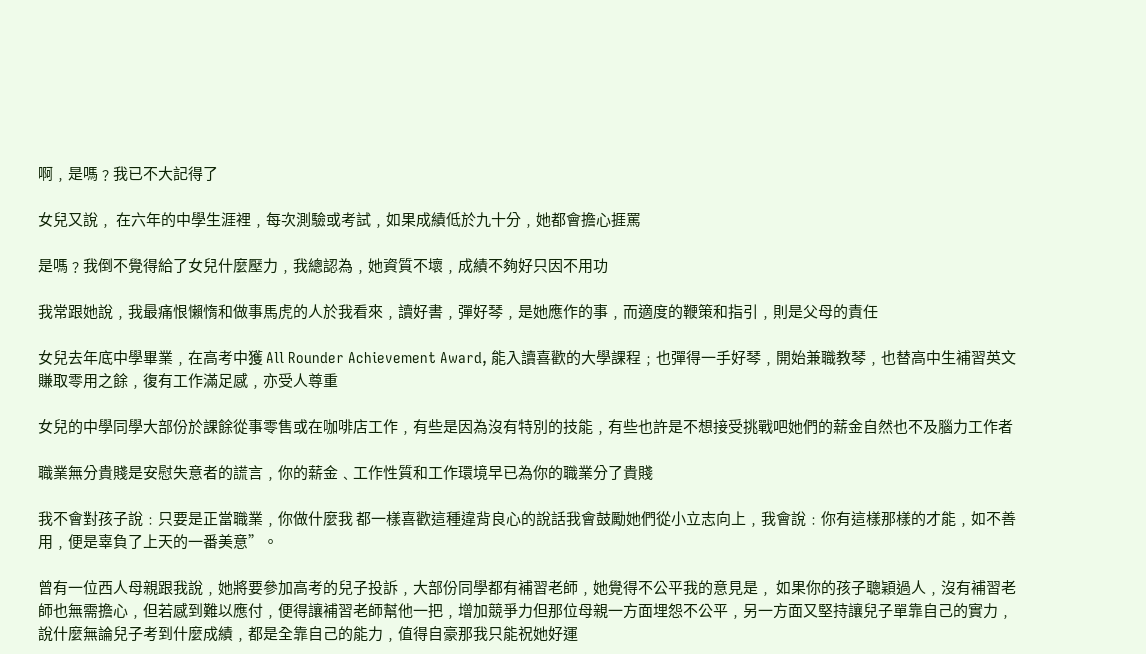啊﹐是嗎﹖我已不大記得了

女兒又說﹐ 在六年的中學生涯裡﹐每次測驗或考試﹐如果成績低於九十分﹐她都會擔心捱罵

是嗎﹖我倒不覺得給了女兒什麼壓力﹐我總認為﹐她資質不壞﹐成績不夠好只因不用功

我常跟她說﹐我最痛恨懶惰和做事馬虎的人於我看來﹐讀好書﹐彈好琴﹐是她應作的事﹐而適度的鞭策和指引﹐則是父母的責任

女兒去年底中學畢業﹐在高考中獲 All Rounder Achievement Award, 能入讀喜歡的大學課程﹔也彈得一手好琴﹐開始兼職教琴﹐也替高中生補習英文賺取零用之餘﹐復有工作滿足感﹐亦受人尊重

女兒的中學同學大部份於課餘從事零售或在咖啡店工作﹐有些是因為沒有特別的技能﹐有些也許是不想接受挑戰吧她們的薪金自然也不及腦力工作者

職業無分貴賤是安慰失意者的謊言﹐你的薪金﹑工作性質和工作環境早已為你的職業分了貴賤

我不會對孩子說﹕只要是正當職業﹐你做什麼我 都一樣喜歡這種違背良心的說話我會鼓勵她們從小立志向上﹐我會說﹕你有這樣那樣的才能﹐如不善用﹐便是辜負了上天的一番美意”。

曾有一位西人母親跟我說﹐她將要參加高考的兒子投訴﹐大部份同學都有補習老師﹐她覺得不公平我的意見是﹐ 如果你的孩子聰穎過人﹐沒有補習老師也無需擔心﹐但若感到難以應付﹐便得讓補習老師幫他一把﹐增加競爭力但那位母親一方面埋怨不公平﹐另一方面又堅持讓兒子單靠自己的實力﹐說什麼無論兒子考到什麼成績﹐都是全靠自己的能力﹐值得自豪那我只能祝她好運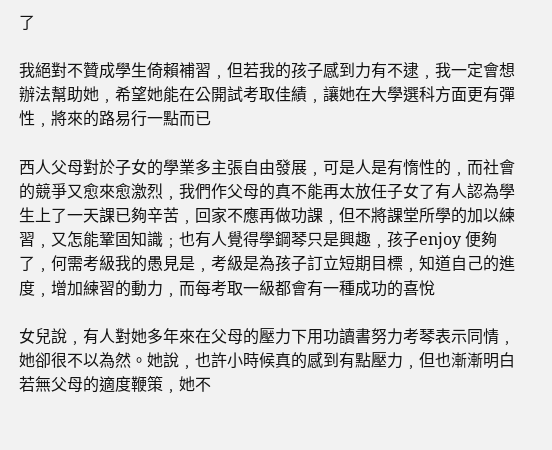了

我絕對不贊成學生倚賴補習﹐但若我的孩子感到力有不逮﹐我一定會想辦法幫助她﹐希望她能在公開試考取佳績﹐讓她在大學選科方面更有彈性﹐將來的路易行一點而已

西人父母對於子女的學業多主張自由發展﹐可是人是有惰性的﹐而社會的競爭又愈來愈激烈﹐我們作父母的真不能再太放任子女了有人認為學生上了一天課已夠辛苦﹐回家不應再做功課﹐但不將課堂所學的加以練習﹐又怎能鞏固知識﹔也有人覺得學鋼琴只是興趣﹐孩子enjoy 便夠了﹐何需考級我的愚見是﹐考級是為孩子訂立短期目標﹐知道自己的進度﹐增加練習的動力﹐而每考取一級都會有一種成功的喜悅

女兒說﹐有人對她多年來在父母的壓力下用功讀書努力考琴表示同情﹐她卻很不以為然。她說﹐也許小時候真的感到有點壓力﹐但也漸漸明白若無父母的適度鞭策﹐她不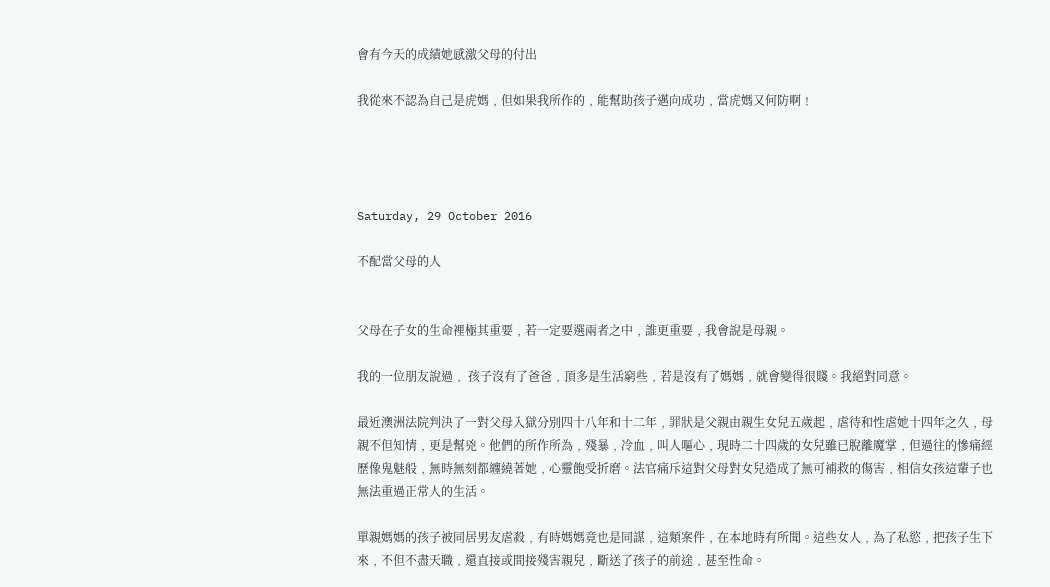會有今天的成績她感激父母的付出

我從來不認為自己是虎媽﹐但如果我所作的﹐能幫助孩子邁向成功﹐當虎媽又何防啊﹗




Saturday, 29 October 2016

不配當父母的人


父母在子女的生命裡極其重要﹐若一定要選兩者之中﹐誰更重要﹐我會說是母親。

我的一位朋友說過﹐ 孩子沒有了爸爸﹐頂多是生活窮些﹐若是沒有了媽媽﹐就會變得很賤。我絕對同意。

最近澳洲法院判決了一對父母入獄分別四十八年和十二年﹐罪狀是父親由親生女兒五歲起﹐虐待和性虐她十四年之久﹐母親不但知情﹐更是幫兇。他們的所作所為﹐殘暴﹐冷血﹐叫人嘔心﹐現時二十四歲的女兒雖已脫離魔掌﹐但過往的慘痛經歷像鬼魅般﹐無時無刻都纏繞著她﹐心靈飽受折磨。法官痛斥這對父母對女兒造成了無可補救的傷害﹐相信女孩這輩子也無法重過正常人的生活。

單親媽媽的孩子被同居男友虐殺﹐有時媽媽竟也是同謀﹐這類案件﹐在本地時有所聞。這些女人﹐為了私慾﹐把孩子生下來﹐不但不盡天職﹐還直接或間接殘害親兒﹐斷送了孩子的前途﹐甚至性命。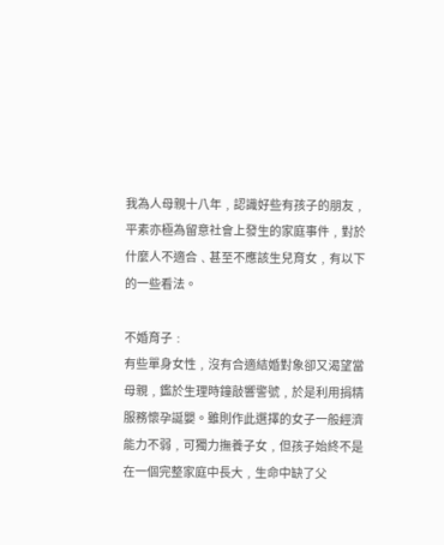我為人母親十八年﹐認識好些有孩子的朋友﹐平素亦極為留意社會上發生的家庭事件﹐對於什麼人不適合﹑甚至不應該生兒育女﹐有以下的一些看法。

不婚育子﹕
有些單身女性﹐沒有合適結婚對象卻又渴望當母親﹐鑑於生理時鐘敲響警號﹐於是利用捐精服務懷孕誕嬰。雖則作此選擇的女子一般經濟能力不弱﹐可獨力撫養子女﹐但孩子始終不是在一個完整家庭中長大﹐生命中缺了父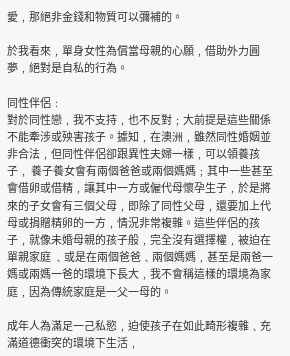愛﹐那絕非金錢和物質可以彌補的。

於我看來﹐單身女性為償當母親的心願﹐借助外力圓夢﹐絕對是自私的行為。

同性伴侶﹕
對於同性戀﹐我不支持﹐也不反對﹔大前提是這些關係不能牽涉或殃害孩子。據知﹐在澳洲﹐雖然同性婚姻並非合法﹐但同性伴侶卻跟異性夫婦一樣﹐可以領養孩子﹐ 養子養女會有兩個爸爸或兩個媽媽﹔其中一些甚至會借卵或借精﹐讓其中一方或僱代母懷孕生子﹐於是將來的子女會有三個父母﹐即除了同性父母﹐還要加上代母或捐贈精卵的一方﹐情況非常複雜。這些伴侶的孩子﹐就像未婚母親的孩子般﹐完全沒有選擇權﹐被迫在單親家庭 ﹑或是在兩個爸爸﹑兩個媽媽﹐甚至是兩爸一媽或兩媽一爸的環境下長大﹐我不會稱這樣的環境為家庭﹐因為傳統家庭是一父一母的。

成年人為滿足一己私慾﹐迫使孩子在如此畸形複雜﹑充滿道德衝突的環境下生活﹐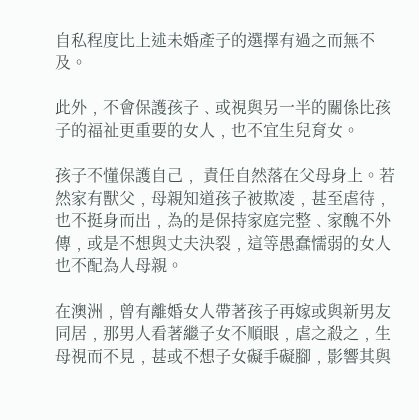自私程度比上述未婚產子的選擇有過之而無不及。

此外﹐不會保護孩子﹑或視與另一半的關係比孩子的福祉更重要的女人﹐也不宜生兒育女。

孩子不懂保護自己﹐ 責任自然落在父母身上。若然家有獸父﹐母親知道孩子被欺凌﹐甚至虐待﹐也不挺身而出﹐為的是保持家庭完整﹑家醜不外傳﹐或是不想與丈夫決裂﹐這等愚蠢懦弱的女人也不配為人母親。

在澳洲﹐曾有離婚女人帶著孩子再嫁或與新男友同居﹐那男人看著繼子女不順眼﹐虐之殺之﹐生母視而不見﹐甚或不想子女礙手礙腳﹐影響其與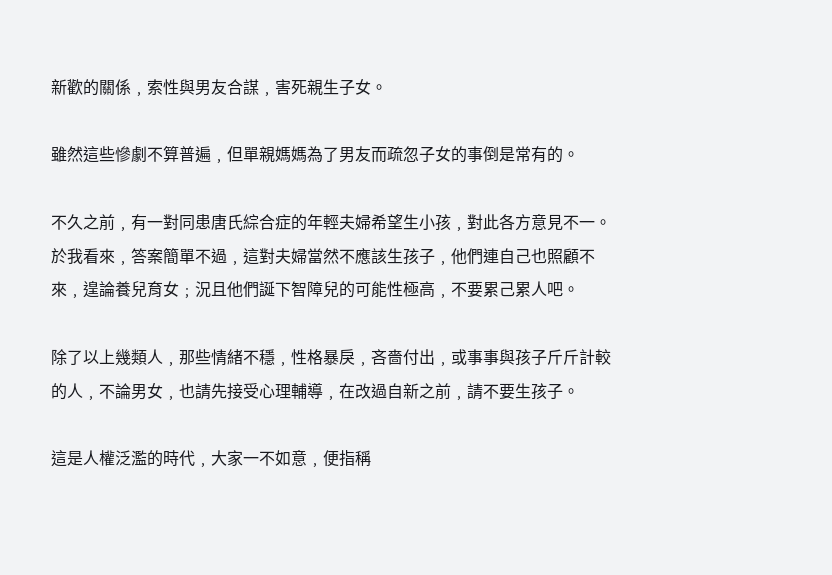新歡的關係﹐索性與男友合謀﹐害死親生子女。

雖然這些慘劇不算普遍﹐但單親媽媽為了男友而疏忽子女的事倒是常有的。

不久之前﹐有一對同患唐氏綜合症的年輕夫婦希望生小孩﹐對此各方意見不一。於我看來﹐答案簡單不過﹐這對夫婦當然不應該生孩子﹐他們連自己也照顧不來﹐遑論養兒育女﹔況且他們誕下智障兒的可能性極高﹐不要累己累人吧。

除了以上幾類人﹐那些情緒不穩﹐性格暴戾﹐吝嗇付出﹐或事事與孩子斤斤計較的人﹐不論男女﹐也請先接受心理輔導﹐在改過自新之前﹐請不要生孩子。

這是人權泛濫的時代﹐大家一不如意﹐便指稱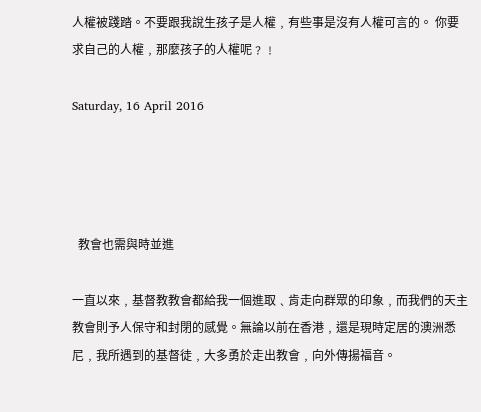人權被踐踏。不要跟我說生孩子是人權﹐有些事是沒有人權可言的。 你要求自己的人權﹐那麼孩子的人權呢﹖﹗

Saturday, 16 April 2016




  教會也需與時並進

一直以來﹐基督教教會都給我一個進取﹑肯走向群眾的印象﹐而我們的天主教會則予人保守和封閉的感覺。無論以前在香港﹐還是現時定居的澳洲悉尼﹐我所遇到的基督徒﹐大多勇於走出教會﹐向外傳揚福音。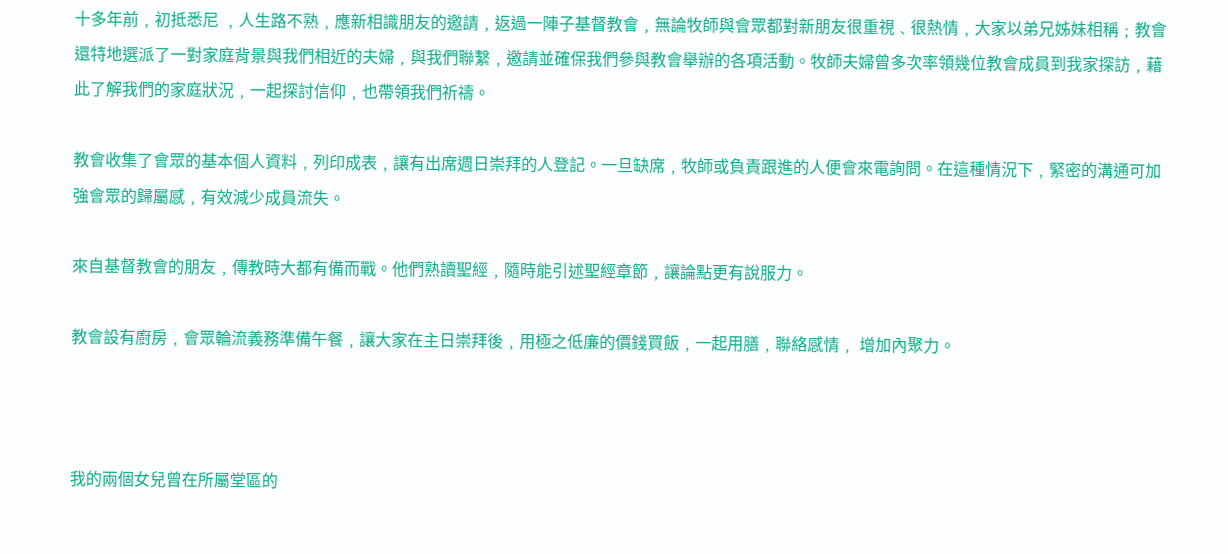十多年前﹐初抵悉尼 ﹐人生路不熟﹐應新相識朋友的邀請﹐返過一陣子基督教會﹐無論牧師與會眾都對新朋友很重視﹑很熱情﹐大家以弟兄姊妹相稱﹔教會還特地選派了一對家庭背景與我們相近的夫婦﹐與我們聯繫﹐邀請並確保我們參與教會舉辦的各項活動。牧師夫婦曾多次率領幾位教會成員到我家探訪﹐藉此了解我們的家庭狀況﹐一起探討信仰﹐也帶領我們祈禱。

教會收集了會眾的基本個人資料﹐列印成表﹐讓有出席週日崇拜的人登記。一旦缺席﹐牧師或負責跟進的人便會來電詢問。在這種情況下﹐緊密的溝通可加強會眾的歸屬感﹐有效減少成員流失。

來自基督教會的朋友﹐傳教時大都有備而戰。他們熟讀聖經﹐隨時能引述聖經章節﹐讓論點更有說服力。

教會設有廚房﹐會眾輪流義務準備午餐﹐讓大家在主日崇拜後﹐用極之低廉的價錢買飯﹐一起用膳﹐聯絡感情﹐ 增加內聚力。



我的兩個女兒曾在所屬堂區的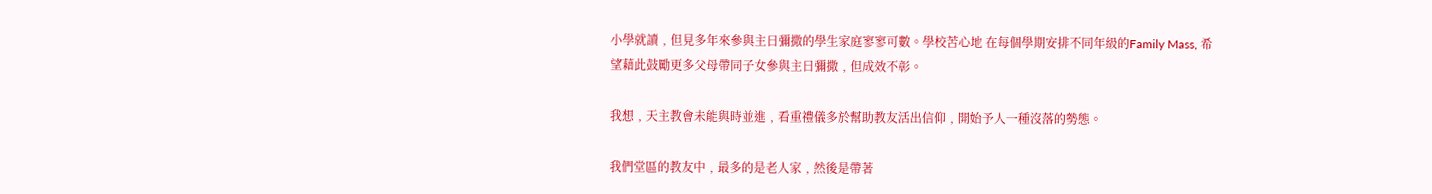小學就讀﹐但見多年來參與主日彌撒的學生家庭寥寥可數。學校苦心地 在每個學期安排不同年級的Family Mass, 希望藉此鼓勵更多父母帶同子女參與主日彌撒﹐但成效不彰。

我想﹐天主教會未能與時並進﹐看重禮儀多於幫助教友活出信仰﹐開始予人一種沒落的勢態。

我們堂區的教友中﹐最多的是老人家﹐然後是帶著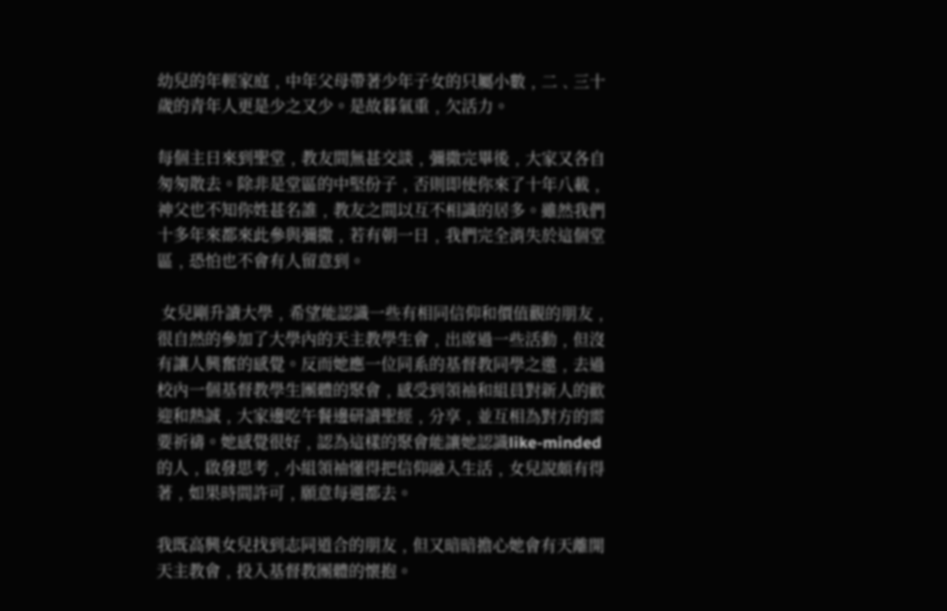幼兒的年輕家庭﹐中年父母帶著少年子女的只屬小數﹐二﹑三十歲的青年人更是少之又少。是故暮氣重﹐欠活力。

每個主日來到聖堂﹐教友間無甚交談﹐彌撒完畢後﹐大家又各自匆匆散去。除非是堂區的中堅份子﹐否則即使你來了十年八載﹐神父也不知你姓甚名誰﹐教友之間以互不相識的居多。雖然我們十多年來都來此參與彌撒﹐若有朝一日﹐我們完全消失於這個堂區﹐恐怕也不會有人留意到。

 女兒剛升讀大學﹐希望能認識一些有相同信仰和價值觀的朋友﹐很自然的參加了大學內的天主教學生會﹐出席過一些活動﹐但沒有讓人興奮的感覺。反而她應一位同系的基督教同學之邀﹐去過校內一個基督教學生團體的聚會﹐感受到領袖和組員對新人的歡迎和熱誠﹐大家邊吃午餐邊研讀聖經﹐分享﹐並互相為對方的需要祈禱。她感覺很好﹐認為這樣的聚會能讓她認識like-minded 的人﹐啟發思考﹐小組領袖懂得把信仰融入生活﹐女兒說頗有得著﹐如果時間許可﹐願意每週都去。

我既高興女兒找到志同道合的朋友﹐但又暗暗擔心她會有天離開天主教會﹐投入基督教團體的懷抱。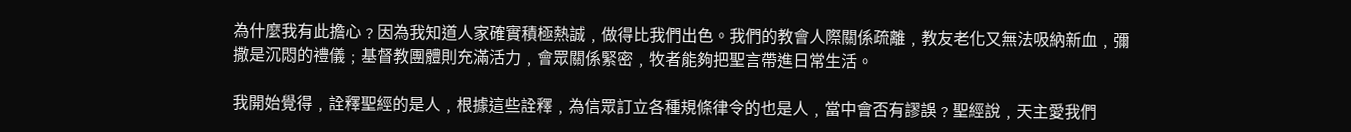為什麼我有此擔心﹖因為我知道人家確實積極熱誠﹐做得比我們出色。我們的教會人際關係疏離﹐教友老化又無法吸納新血﹐彌撒是沉悶的禮儀﹔基督教團體則充滿活力﹐會眾關係緊密﹐牧者能夠把聖言帶進日常生活。

我開始覺得﹐詮釋聖經的是人﹐根據這些詮釋﹐為信眾訂立各種規條律令的也是人﹐當中會否有謬誤﹖聖經說﹐天主愛我們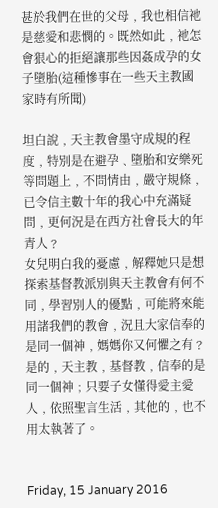甚於我們在世的父母﹐我也相信衪是慈愛和悲憫的。既然如此﹐衪怎會狠心的拒絕讓那些因姦成孕的女子墮胎(這種慘事在一些天主教國家時有所聞)

坦白說﹐天主教會墨守成規的程度﹐特別是在避孕﹑墮胎和安樂死等問題上﹐不問情由﹐嚴守規條﹐已令信主數十年的我心中充滿疑問﹐更何況是在西方社會長大的年青人﹖
女兒明白我的憂慮﹐解釋她只是想探索基督教派別與天主教會有何不同﹐學習別人的優點﹐可能將來能用諸我們的教會﹐況且大家信奉的是同一個神﹐媽媽你又何懼之有﹖
是的﹐天主教﹐基督教﹐信奉的是同一個神﹔只要子女懂得愛主愛人﹐依照聖言生活﹐其他的﹐也不用太執著了。


Friday, 15 January 2016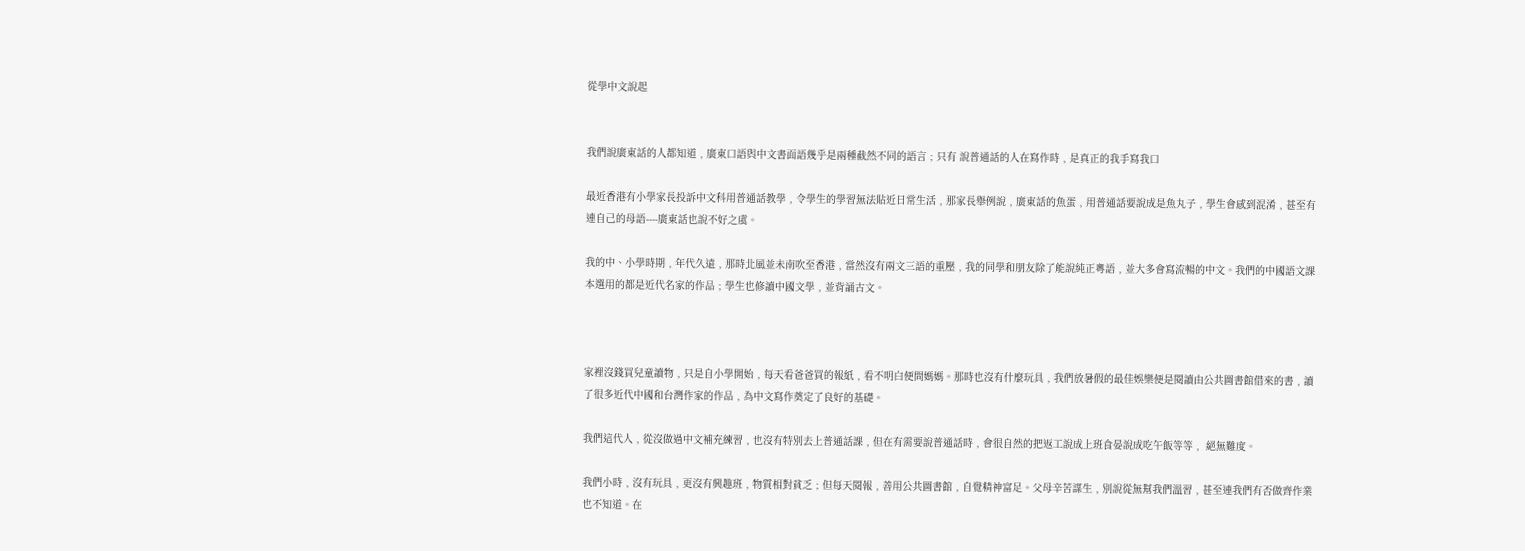從學中文說起


我們說廣東話的人都知道﹐廣東口語與中文書面語幾乎是兩種截然不同的語言﹔只有 說普通話的人在寫作時﹐是真正的我手寫我口

最近香港有小學家長投訴中文科用普通話教學﹐令學生的學習無法貼近日常生活﹐那家長舉例說﹐廣東話的魚蛋﹐用普通話要說成是魚丸子﹐學生會感到混淆﹐甚至有連自己的母語----廣東話也說不好之虞。

我的中、小學時期﹐年代久遠﹐那時北風並未南吹至香港﹐當然沒有兩文三語的重壓﹐我的同學和朋友除了能說純正粵語﹐並大多會寫流暢的中文。我們的中國語文課本選用的都是近代名家的作品﹔學生也修讀中國文學﹐並背誦古文。



家裡沒錢買兒童讀物﹐只是自小學開始﹐每天看爸爸買的報紙﹐看不明白便問媽媽。那時也沒有什麼玩具﹐我們放暑假的最佳娛樂便是閱讀由公共圖書館借來的書﹐讀了很多近代中國和台灣作家的作品﹐為中文寫作奠定了良好的基礎。

我們這代人﹐從沒做過中文補充練習﹐也沒有特別去上普通話課﹐但在有需要說普通話時﹐會很自然的把返工說成上班食晏說成吃午飯等等﹐ 絕無難度。

我們小時﹐沒有玩具﹐更沒有興趣班﹐物質相對貧乏﹔但每天閱報﹐善用公共圖書館﹐自覺精神富足。父母辛苦謀生﹐別說從無幫我們溫習﹐甚至連我們有否做齊作業也不知道。在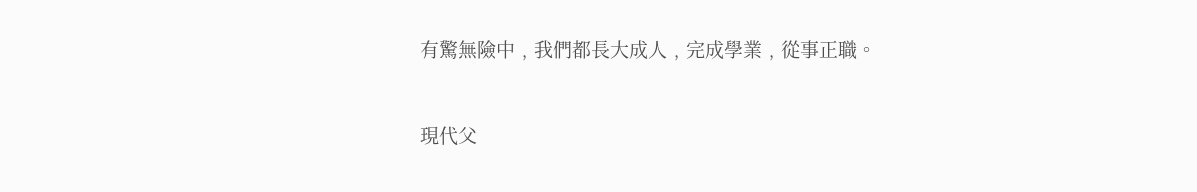有驚無險中﹐我們都長大成人﹐完成學業﹐從事正職。


現代父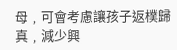母﹐可會考慮讓孩子返樸歸真﹐減少興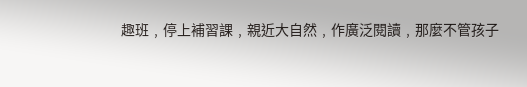趣班﹐停上補習課﹐親近大自然﹐作廣泛閱讀﹐那麼不管孩子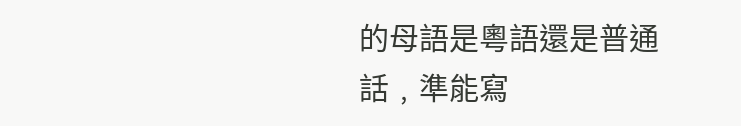的母語是粵語還是普通話﹐準能寫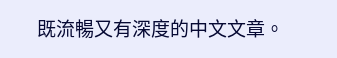既流暢又有深度的中文文章。